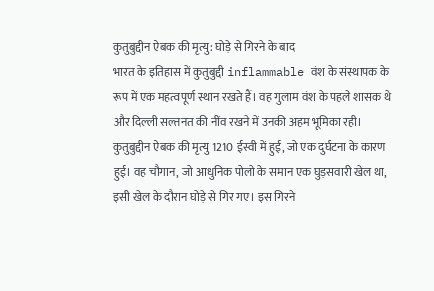कुतुबुद्दीन ऐबक की मृत्यु: घोड़े से गिरने के बाद
भारत के इतिहास में कुतुबुद्दी inflammable वंश के संस्थापक के रूप में एक महत्वपूर्ण स्थान रखते हैं। वह गुलाम वंश के पहले शासक थे और दिल्ली सल्तनत की नींव रखने में उनकी अहम भूमिका रही।
कुतुबुद्दीन ऐबक की मृत्यु 1210 ईस्वी में हुई, जो एक दुर्घटना के कारण हुई। वह चौगान, जो आधुनिक पोलो के समान एक घुड़सवारी खेल था, इसी खेल के दौरान घोड़े से गिर गए। इस गिरने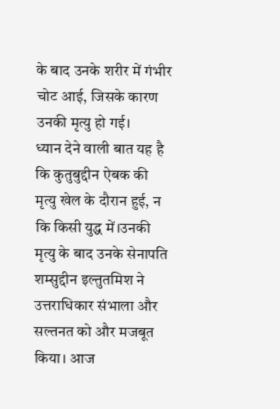के बाद उनके शरीर में गंभीर चोट आई, जिसके कारण उनकी मृत्यु हो गई।
ध्यान देने वाली बात यह है कि कुतुबुद्दीन ऐबक की मृत्यु खेल के दौरान हुई, न कि किसी युद्ध में।उनकी मृत्यु के बाद उनके सेनापति शम्सुद्दीन इल्तुतमिश ने उत्तराधिकार संभाला और सल्तनत को और मजबूत किया। आज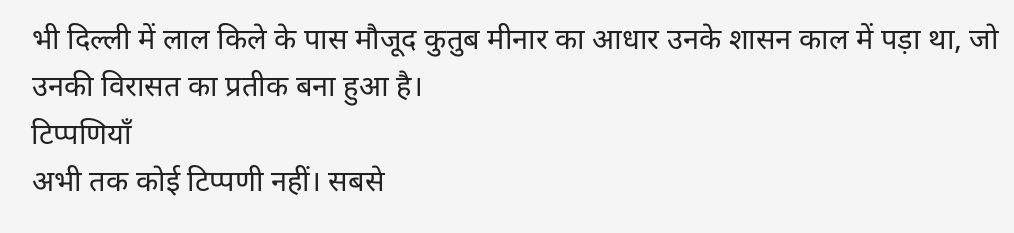भी दिल्ली में लाल किले के पास मौजूद कुतुब मीनार का आधार उनके शासन काल में पड़ा था, जो उनकी विरासत का प्रतीक बना हुआ है।
टिप्पणियाँ
अभी तक कोई टिप्पणी नहीं। सबसे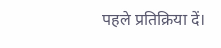पहले प्रतिक्रिया दें।